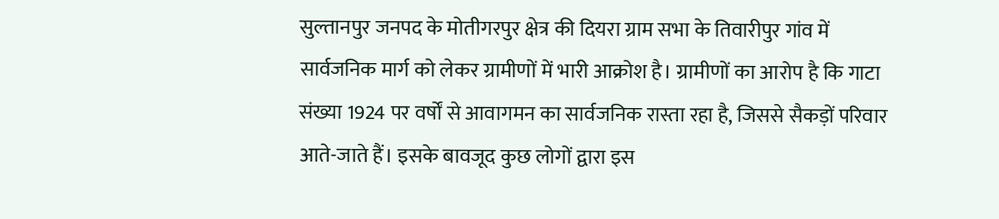सुल्तानपुर जनपद के मोतीगरपुर क्षेत्र की दियरा ग्राम सभा के तिवारीपुर गांव में सार्वजनिक मार्ग को लेकर ग्रामीणों में भारी आक्रोश है। ग्रामीणों का आरोप है कि गाटा संख्या 1924 पर वर्षों से आवागमन का सार्वजनिक रास्ता रहा है, जिससे सैकड़ों परिवार आते-जाते हैं। इसके बावजूद कुछ लोगों द्वारा इस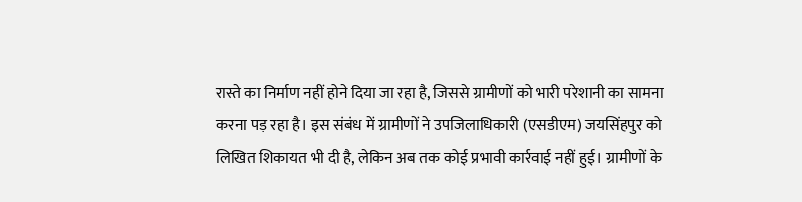रास्ते का निर्माण नहीं होने दिया जा रहा है, जिससे ग्रामीणों को भारी परेशानी का सामना करना पड़ रहा है। इस संबंध में ग्रामीणों ने उपजिलाधिकारी (एसडीएम) जयसिंहपुर को लिखित शिकायत भी दी है, लेकिन अब तक कोई प्रभावी कार्रवाई नहीं हुई। ग्रामीणों के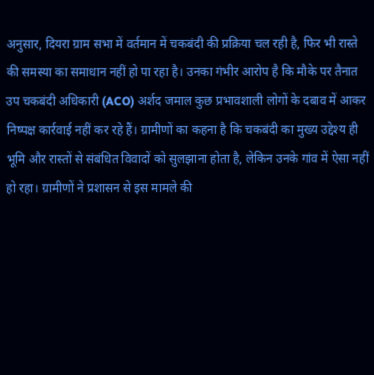अनुसार, दियरा ग्राम सभा में वर्तमान में चकबंदी की प्रक्रिया चल रही है, फिर भी रास्ते की समस्या का समाधान नहीं हो पा रहा है। उनका गंभीर आरोप है कि मौके पर तैनात उप चकबंदी अधिकारी (ACO) अर्शद जमाल कुछ प्रभावशाली लोगों के दबाव में आकर निष्पक्ष कार्रवाई नहीं कर रहे हैं। ग्रामीणों का कहना है कि चकबंदी का मुख्य उद्देश्य ही भूमि और रास्तों से संबंधित विवादों को सुलझाना होता है, लेकिन उनके गांव में ऐसा नहीं हो रहा। ग्रामीणों ने प्रशासन से इस मामले की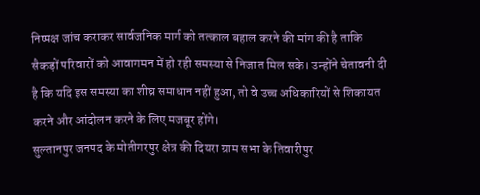निष्पक्ष जांच कराकर सार्वजनिक मार्ग को तत्काल बहाल करने की मांग की है ताकि सैकड़ों परिवारों को आवागमन में हो रही समस्या से निजात मिल सके। उन्होंने चेतावनी दी है कि यदि इस समस्या का शीघ्र समाधान नहीं हुआ, तो वे उच्च अधिकारियों से शिकायत करने और आंदोलन करने के लिए मजबूर होंगे।
सुल्तानपुर जनपद के मोतीगरपुर क्षेत्र की दियरा ग्राम सभा के तिवारीपुर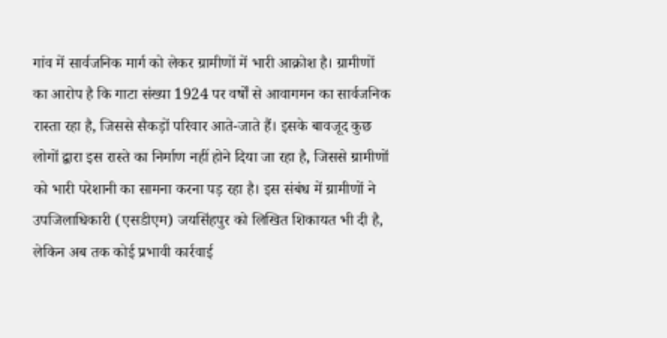गांव में सार्वजनिक मार्ग को लेकर ग्रामीणों में भारी आक्रोश है। ग्रामीणों का आरोप है कि गाटा संख्या 1924 पर वर्षों से आवागमन का सार्वजनिक रास्ता रहा है, जिससे सैकड़ों परिवार आते-जाते हैं। इसके बावजूद कुछ लोगों द्वारा इस रास्ते का निर्माण नहीं होने दिया जा रहा है, जिससे ग्रामीणों को भारी परेशानी का सामना करना पड़ रहा है। इस संबंध में ग्रामीणों ने उपजिलाधिकारी (एसडीएम) जयसिंहपुर को लिखित शिकायत भी दी है, लेकिन अब तक कोई प्रभावी कार्रवाई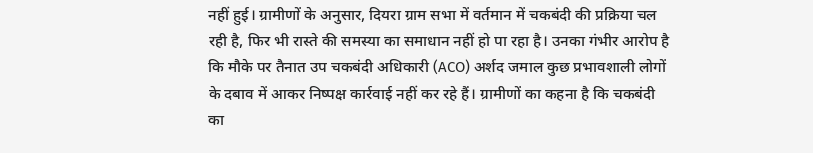नहीं हुई। ग्रामीणों के अनुसार, दियरा ग्राम सभा में वर्तमान में चकबंदी की प्रक्रिया चल रही है, फिर भी रास्ते की समस्या का समाधान नहीं हो पा रहा है। उनका गंभीर आरोप है कि मौके पर तैनात उप चकबंदी अधिकारी (ACO) अर्शद जमाल कुछ प्रभावशाली लोगों के दबाव में आकर निष्पक्ष कार्रवाई नहीं कर रहे हैं। ग्रामीणों का कहना है कि चकबंदी का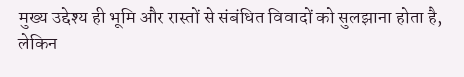मुख्य उद्देश्य ही भूमि और रास्तों से संबंधित विवादों को सुलझाना होता है, लेकिन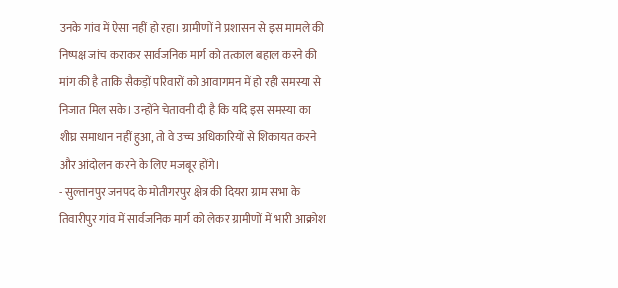उनके गांव में ऐसा नहीं हो रहा। ग्रामीणों ने प्रशासन से इस मामले की निष्पक्ष जांच कराकर सार्वजनिक मार्ग को तत्काल बहाल करने की मांग की है ताकि सैकड़ों परिवारों को आवागमन में हो रही समस्या से निजात मिल सके। उन्होंने चेतावनी दी है कि यदि इस समस्या का शीघ्र समाधान नहीं हुआ, तो वे उच्च अधिकारियों से शिकायत करने और आंदोलन करने के लिए मजबूर होंगे।
- सुल्तानपुर जनपद के मोतीगरपुर क्षेत्र की दियरा ग्राम सभा के तिवारीपुर गांव में सार्वजनिक मार्ग को लेकर ग्रामीणों में भारी आक्रोश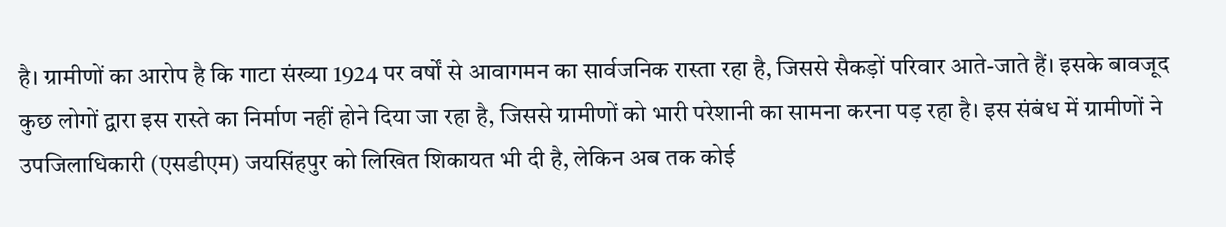है। ग्रामीणों का आरोप है कि गाटा संख्या 1924 पर वर्षों से आवागमन का सार्वजनिक रास्ता रहा है, जिससे सैकड़ों परिवार आते-जाते हैं। इसके बावजूद कुछ लोगों द्वारा इस रास्ते का निर्माण नहीं होने दिया जा रहा है, जिससे ग्रामीणों को भारी परेशानी का सामना करना पड़ रहा है। इस संबंध में ग्रामीणों ने उपजिलाधिकारी (एसडीएम) जयसिंहपुर को लिखित शिकायत भी दी है, लेकिन अब तक कोई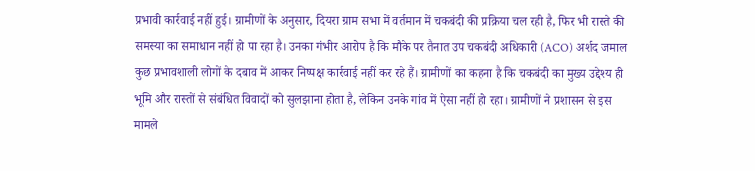प्रभावी कार्रवाई नहीं हुई। ग्रामीणों के अनुसार, दियरा ग्राम सभा में वर्तमान में चकबंदी की प्रक्रिया चल रही है, फिर भी रास्ते की समस्या का समाधान नहीं हो पा रहा है। उनका गंभीर आरोप है कि मौके पर तैनात उप चकबंदी अधिकारी (ACO) अर्शद जमाल कुछ प्रभावशाली लोगों के दबाव में आकर निष्पक्ष कार्रवाई नहीं कर रहे हैं। ग्रामीणों का कहना है कि चकबंदी का मुख्य उद्देश्य ही भूमि और रास्तों से संबंधित विवादों को सुलझाना होता है, लेकिन उनके गांव में ऐसा नहीं हो रहा। ग्रामीणों ने प्रशासन से इस मामले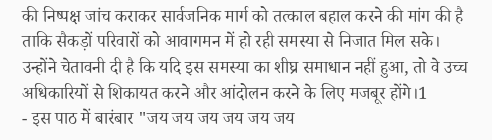की निष्पक्ष जांच कराकर सार्वजनिक मार्ग को तत्काल बहाल करने की मांग की है ताकि सैकड़ों परिवारों को आवागमन में हो रही समस्या से निजात मिल सके। उन्होंने चेतावनी दी है कि यदि इस समस्या का शीघ्र समाधान नहीं हुआ, तो वे उच्च अधिकारियों से शिकायत करने और आंदोलन करने के लिए मजबूर होंगे।1
- इस पाठ में बारंबार "जय जय जय जय जय जय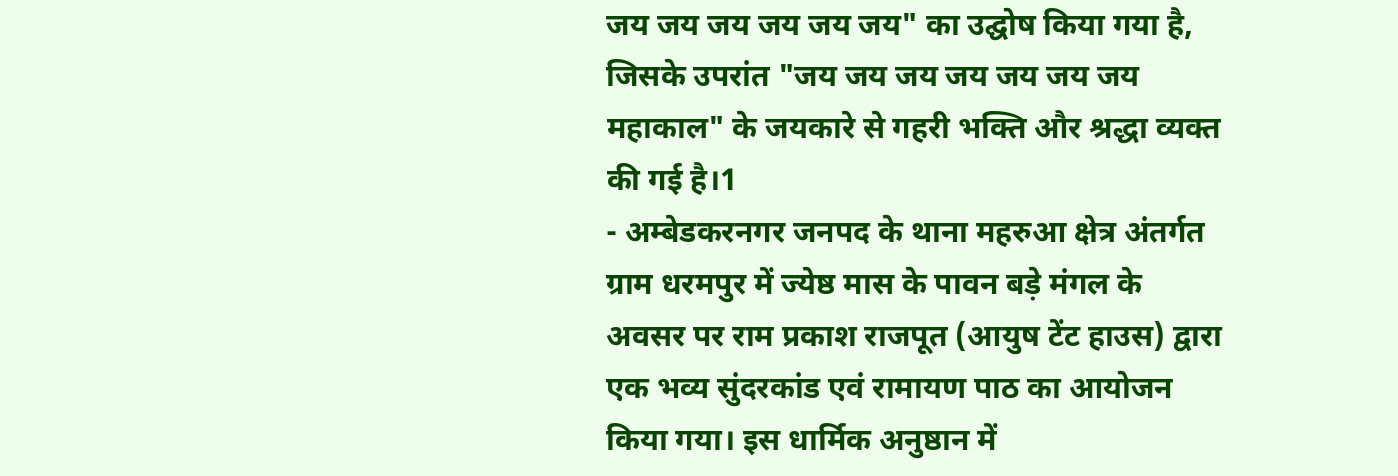जय जय जय जय जय जय" का उद्घोष किया गया है, जिसके उपरांत "जय जय जय जय जय जय जय महाकाल" के जयकारे से गहरी भक्ति और श्रद्धा व्यक्त की गई है।1
- अम्बेडकरनगर जनपद के थाना महरुआ क्षेत्र अंतर्गत ग्राम धरमपुर में ज्येष्ठ मास के पावन बड़े मंगल के अवसर पर राम प्रकाश राजपूत (आयुष टेंट हाउस) द्वारा एक भव्य सुंदरकांड एवं रामायण पाठ का आयोजन किया गया। इस धार्मिक अनुष्ठान में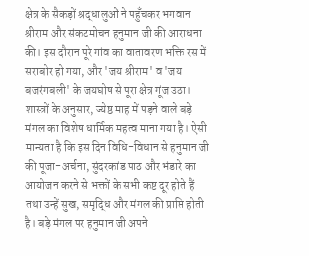क्षेत्र के सैकड़ों श्रद्धालुओं ने पहुँचकर भगवान श्रीराम और संकटमोचन हनुमान जी की आराधना की। इस दौरान पूरे गांव का वातावरण भक्ति रस में सराबोर हो गया, और 'जय श्रीराम' व 'जय बजरंगबली' के जयघोष से पूरा क्षेत्र गूंज उठा। शास्त्रों के अनुसार, ज्येष्ठ माह में पड़ने वाले बड़े मंगल का विशेष धार्मिक महत्व माना गया है। ऐसी मान्यता है कि इस दिन विधि-विधान से हनुमान जी की पूजा-अर्चना, सुंदरकांड पाठ और भंडारे का आयोजन करने से भक्तों के सभी कष्ट दूर होते हैं तथा उन्हें सुख, समृद्धि और मंगल की प्राप्ति होती है। बड़े मंगल पर हनुमान जी अपने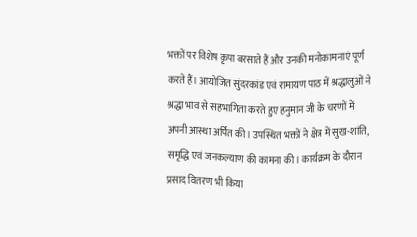भक्तों पर विशेष कृपा बरसाते हैं और उनकी मनोकामनाएं पूर्ण करते हैं। आयोजित सुंदरकांड एवं रामायण पाठ में श्रद्धालुओं ने श्रद्धा भाव से सहभागिता करते हुए हनुमान जी के चरणों में अपनी आस्था अर्पित की। उपस्थित भक्तों ने क्षेत्र में सुख-शांति, समृद्धि एवं जनकल्याण की कामना की। कार्यक्रम के दौरान प्रसाद वितरण भी किया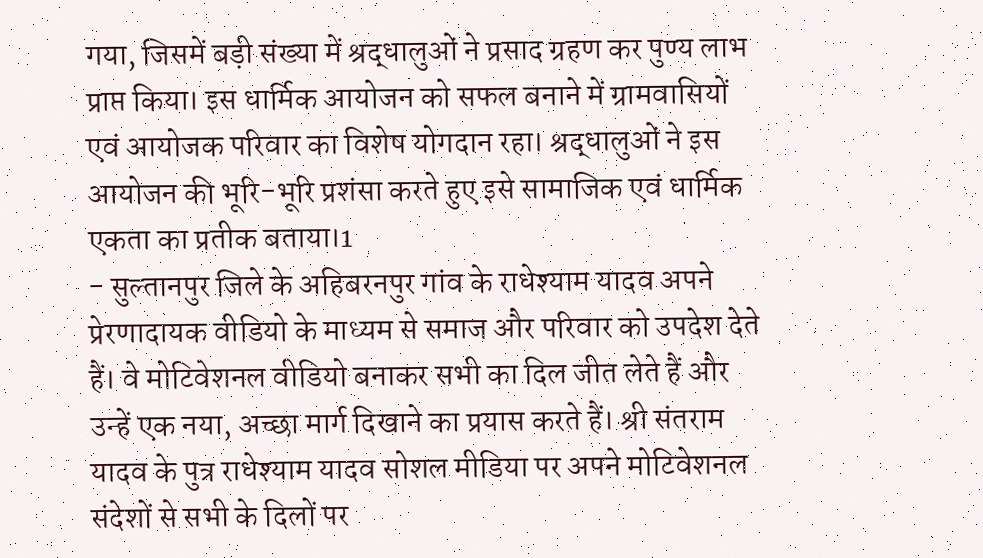गया, जिसमें बड़ी संख्या में श्रद्धालुओं ने प्रसाद ग्रहण कर पुण्य लाभ प्राप्त किया। इस धार्मिक आयोजन को सफल बनाने में ग्रामवासियों एवं आयोजक परिवार का विशेष योगदान रहा। श्रद्धालुओं ने इस आयोजन की भूरि-भूरि प्रशंसा करते हुए इसे सामाजिक एवं धार्मिक एकता का प्रतीक बताया।1
- सुल्तानपुर जिले के अहिबरनपुर गांव के राधेश्याम यादव अपने प्रेरणादायक वीडियो के माध्यम से समाज और परिवार को उपदेश देते हैं। वे मोटिवेशनल वीडियो बनाकर सभी का दिल जीत लेते हैं और उन्हें एक नया, अच्छा मार्ग दिखाने का प्रयास करते हैं। श्री संतराम यादव के पुत्र राधेश्याम यादव सोशल मीडिया पर अपने मोटिवेशनल संदेशों से सभी के दिलों पर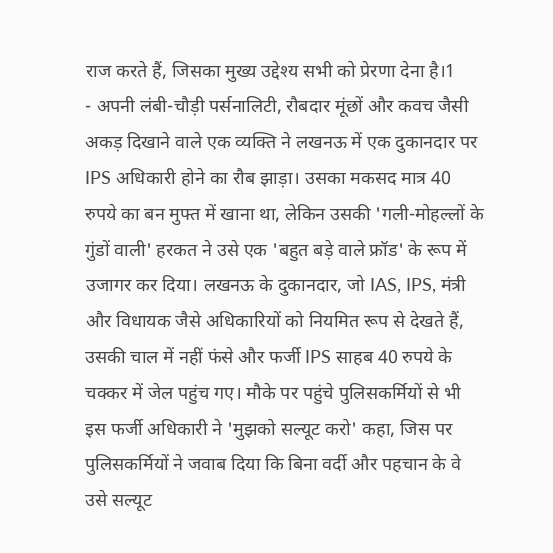राज करते हैं, जिसका मुख्य उद्देश्य सभी को प्रेरणा देना है।1
- अपनी लंबी-चौड़ी पर्सनालिटी, रौबदार मूंछों और कवच जैसी अकड़ दिखाने वाले एक व्यक्ति ने लखनऊ में एक दुकानदार पर IPS अधिकारी होने का रौब झाड़ा। उसका मकसद मात्र 40 रुपये का बन मुफ्त में खाना था, लेकिन उसकी 'गली-मोहल्लों के गुंडों वाली' हरकत ने उसे एक 'बहुत बड़े वाले फ्रॉड' के रूप में उजागर कर दिया। लखनऊ के दुकानदार, जो IAS, IPS, मंत्री और विधायक जैसे अधिकारियों को नियमित रूप से देखते हैं, उसकी चाल में नहीं फंसे और फर्जी IPS साहब 40 रुपये के चक्कर में जेल पहुंच गए। मौके पर पहुंचे पुलिसकर्मियों से भी इस फर्जी अधिकारी ने 'मुझको सल्यूट करो' कहा, जिस पर पुलिसकर्मियों ने जवाब दिया कि बिना वर्दी और पहचान के वे उसे सल्यूट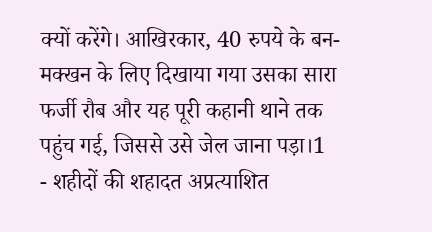क्यों करेंगे। आखिरकार, 40 रुपये के बन-मक्खन के लिए दिखाया गया उसका सारा फर्जी रौब और यह पूरी कहानी थाने तक पहुंच गई, जिससे उसे जेल जाना पड़ा।1
- शहीदों की शहादत अप्रत्याशित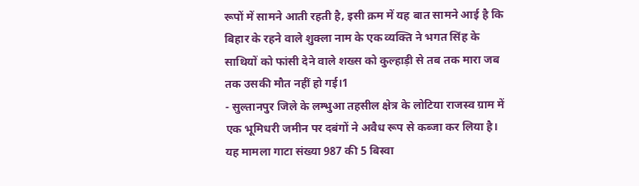रूपों में सामने आती रहती है, इसी क्रम में यह बात सामने आई है कि बिहार के रहने वाले शुक्ला नाम के एक व्यक्ति ने भगत सिंह के साथियों को फांसी देने वाले शख्स को कुल्हाड़ी से तब तक मारा जब तक उसकी मौत नहीं हो गई।1
- सुल्तानपुर जिले के लम्भुआ तहसील क्षेत्र के लोटिया राजस्व ग्राम में एक भूमिधरी जमीन पर दबंगों ने अवैध रूप से कब्जा कर लिया है। यह मामला गाटा संख्या 987 की 5 बिस्वा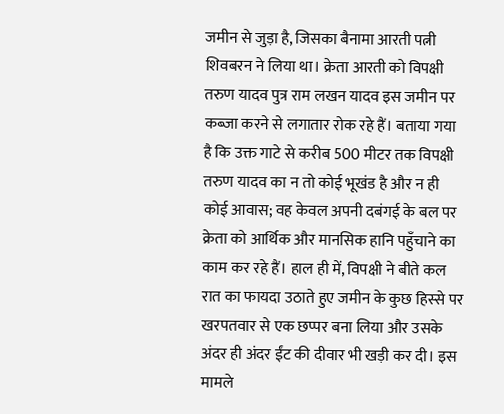जमीन से जुड़ा है, जिसका बैनामा आरती पत्नी शिवबरन ने लिया था। क्रेता आरती को विपक्षी तरुण यादव पुत्र राम लखन यादव इस जमीन पर कब्जा करने से लगातार रोक रहे हैं। बताया गया है कि उक्त गाटे से करीब 500 मीटर तक विपक्षी तरुण यादव का न तो कोई भूखंड है और न ही कोई आवास; वह केवल अपनी दबंगई के बल पर क्रेता को आर्थिक और मानसिक हानि पहुँचाने का काम कर रहे हैं। हाल ही में, विपक्षी ने बीते कल रात का फायदा उठाते हुए जमीन के कुछ हिस्से पर खरपतवार से एक छप्पर बना लिया और उसके अंदर ही अंदर ईंट की दीवार भी खड़ी कर दी। इस मामले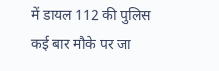में डायल 112 की पुलिस कई बार मौके पर जा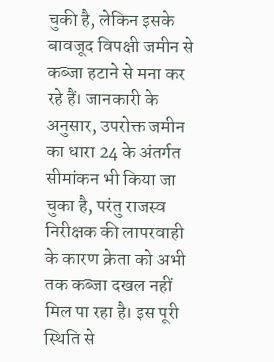चुकी है, लेकिन इसके बावजूद विपक्षी जमीन से कब्जा हटाने से मना कर रहे हैं। जानकारी के अनुसार, उपरोक्त जमीन का धारा 24 के अंतर्गत सीमांकन भी किया जा चुका है, परंतु राजस्व निरीक्षक की लापरवाही के कारण क्रेता को अभी तक कब्जा दखल नहीं मिल पा रहा है। इस पूरी स्थिति से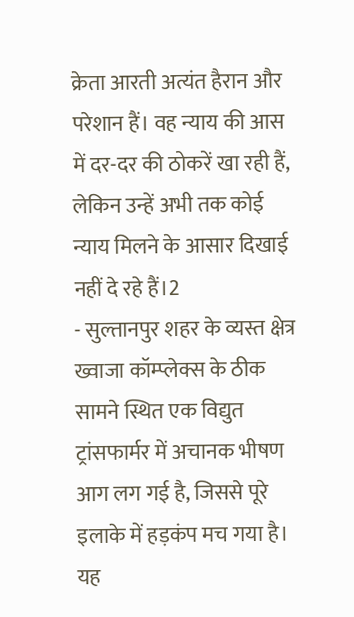क्रेता आरती अत्यंत हैरान और परेशान हैं। वह न्याय की आस में दर-दर की ठोकरें खा रही हैं, लेकिन उन्हें अभी तक कोई न्याय मिलने के आसार दिखाई नहीं दे रहे हैं।2
- सुल्तानपुर शहर के व्यस्त क्षेत्र ख्वाजा कॉम्प्लेक्स के ठीक सामने स्थित एक विद्युत ट्रांसफार्मर में अचानक भीषण आग लग गई है, जिससे पूरे इलाके में हड़कंप मच गया है। यह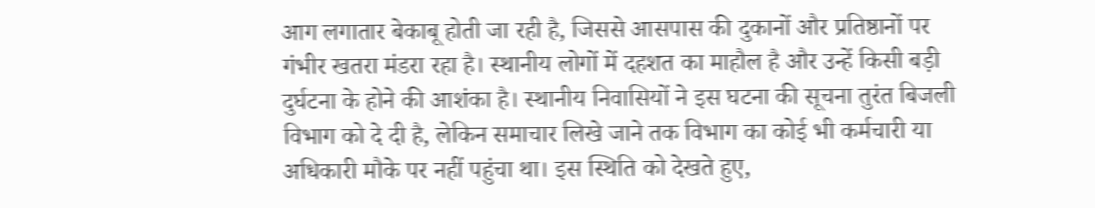आग लगातार बेकाबू होती जा रही है, जिससे आसपास की दुकानों और प्रतिष्ठानों पर गंभीर खतरा मंडरा रहा है। स्थानीय लोगों में दहशत का माहौल है और उन्हें किसी बड़ी दुर्घटना के होने की आशंका है। स्थानीय निवासियों ने इस घटना की सूचना तुरंत बिजली विभाग को दे दी है, लेकिन समाचार लिखे जाने तक विभाग का कोई भी कर्मचारी या अधिकारी मौके पर नहीं पहुंचा था। इस स्थिति को देखते हुए,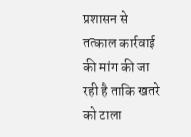प्रशासन से तत्काल कार्रवाई की मांग की जा रही है ताकि खतरे को टाला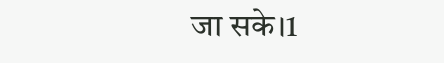जा सके।1